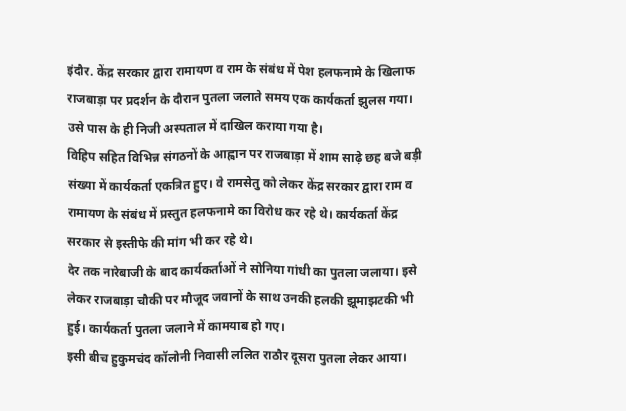इंदौर. केंद्र सरकार द्वारा रामायण व राम के संबंध में पेश हलफनामे के खिलाफ राजबाड़ा पर प्रदर्शन के दौरान पुतला जलाते समय एक कार्यकर्ता झुलस गया। उसे पास के ही निजी अस्पताल में दाखिल कराया गया है।
विहिप सहित विभिन्न संगठनों के आह्वान पर राजबाड़ा में शाम साढ़े छह बजे बड़ी संख्या में कार्यकर्ता एकत्रित हुए। वे रामसेतु को लेकर केंद्र सरकार द्वारा राम व रामायण के संबंध में प्रस्तुत हलफनामे का विरोध कर रहे थे। कार्यकर्ता केंद्र सरकार से इस्तीफे की मांग भी कर रहे थे।
देर तक नारेबाजी के बाद कार्यकर्ताओं ने सोनिया गांधी का पुतला जलाया। इसे लेकर राजबाड़ा चौकी पर मौजूद जवानों के साथ उनकी हलकी झूमाझटकी भी हुई। कार्यकर्ता पुतला जलाने में कामयाब हो गए।
इसी बीच हुकुमचंद कॉलोनी निवासी ललित राठौर दूसरा पुतला लेकर आया।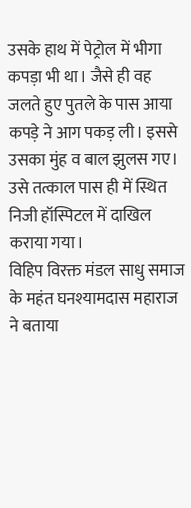उसके हाथ में पेट्रोल में भीगा कपड़ा भी था। जैसे ही वह जलते हुए पुतले के पास आया कपड़े ने आग पकड़ ली। इससे उसका मुंह व बाल झुलस गए। उसे तत्काल पास ही में स्थित निजी हॉस्पिटल में दाखिल कराया गया।
विहिप विरक्त मंडल साधु समाज के महंत घनश्यामदास महाराज ने बताया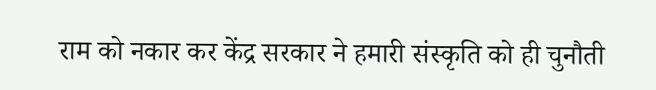राम को नकार कर केंद्र सरकार ने हमारी संस्कृति को ही चुनौती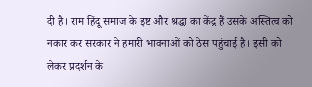दी है। राम हिंदू समाज के इष्ट और श्रद्धा का केंद्र हैं उसके अस्तित्व को नकार कर सरकार ने हमारी भावनाओं को ठेस पहुंचाई है। इसी को लेकर प्रदर्शन के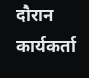दौरान कार्यकर्ता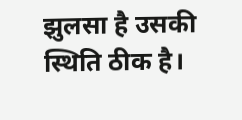झुलसा है उसकी स्थिति ठीक है।